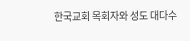한국교회 목회자와 성도 대다수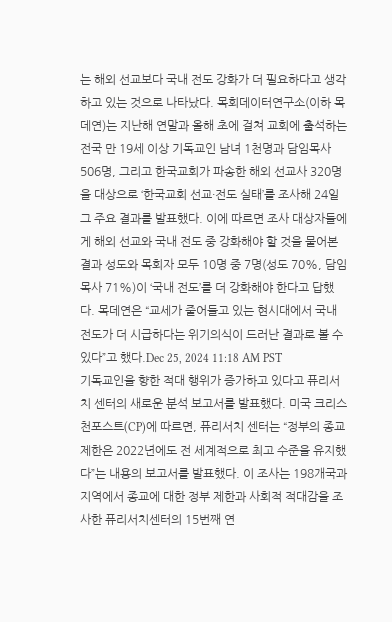는 해외 선교보다 국내 전도 강화가 더 필요하다고 생각하고 있는 것으로 나타났다. 목회데이터연구소(이하 목데연)는 지난해 연말과 올해 초에 걸쳐 교회에 출석하는 전국 만 19세 이상 기독교인 남녀 1천명과 담임목사 506명, 그리고 한국교회가 파송한 해외 선교사 320명을 대상으로 ‘한국교회 선교·전도 실태’를 조사해 24일 그 주요 결과를 발표했다. 이에 따르면 조사 대상자들에게 해외 선교와 국내 전도 중 강화해야 할 것을 물어본 결과 성도와 목회자 모두 10명 중 7명(성도 70%, 담임목사 71%)이 ‘국내 전도’를 더 강화해야 한다고 답했다. 목데연은 “교세가 줄어들고 있는 현시대에서 국내 전도가 더 시급하다는 위기의식이 드러난 결과로 볼 수 있다”고 했다.Dec 25, 2024 11:18 AM PST
기독교인을 향한 적대 행위가 증가하고 있다고 퓨리서치 센터의 새로운 분석 보고서를 발표했다. 미국 크리스천포스트(CP)에 따르면, 퓨리서치 센터는 “정부의 종교 제한은 2022년에도 전 세계적으로 최고 수준을 유지했다”는 내용의 보고서를 발표했다. 이 조사는 198개국과 지역에서 종교에 대한 정부 제한과 사회적 적대감을 조사한 퓨리서치센터의 15번째 연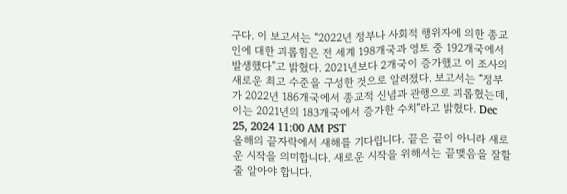구다. 이 보고서는 “2022년 정부나 사회적 행위자에 의한 종교인에 대한 괴롭힘은 전 세계 198개국과 영토 중 192개국에서 발생했다”고 밝혔다. 2021년보다 2개국이 증가했고 이 조사의 새로운 최고 수준을 구성한 것으로 알려졌다. 보고서는 “정부가 2022년 186개국에서 종교적 신념과 관행으로 괴롭혔는데, 이는 2021년의 183개국에서 증가한 수치”라고 밝혔다. Dec 25, 2024 11:00 AM PST
올해의 끝자락에서 새해를 기다립니다. 끝은 끝이 아니라 새로운 시작을 의미합니다. 새로운 시작을 위해서는 끝맺음을 잘할 줄 알아야 합니다.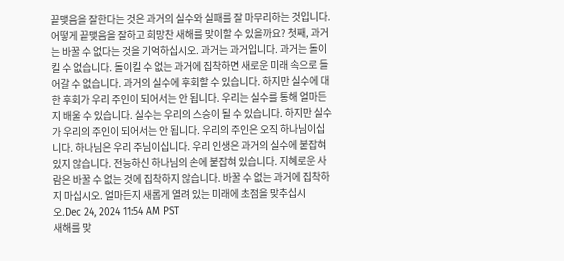끝맺음을 잘한다는 것은 과거의 실수와 실패를 잘 마무리하는 것입니다. 어떻게 끝맺음을 잘하고 희망찬 새해를 맞이할 수 있을까요? 첫째, 과거는 바꿀 수 없다는 것을 기억하십시오. 과거는 과거입니다. 과거는 돌이킬 수 없습니다. 돌이킬 수 없는 과거에 집착하면 새로운 미래 속으로 들어갈 수 없습니다. 과거의 실수에 후회할 수 있습니다. 하지만 실수에 대한 후회가 우리 주인이 되어서는 안 됩니다. 우리는 실수를 통해 얼마든지 배울 수 있습니다. 실수는 우리의 스승이 될 수 있습니다. 하지만 실수가 우리의 주인이 되어서는 안 됩니다. 우리의 주인은 오직 하나님이십니다. 하나님은 우리 주님이십니다. 우리 인생은 과거의 실수에 붙잡혀 있지 않습니다. 전능하신 하나님의 손에 붙잡혀 있습니다. 지혜로운 사람은 바꿀 수 없는 것에 집착하지 않습니다. 바꿀 수 없는 과거에 집착하지 마십시오. 얼마든지 새롭게 열려 있는 미래에 초점을 맞추십시오.Dec 24, 2024 11:54 AM PST
새해를 맞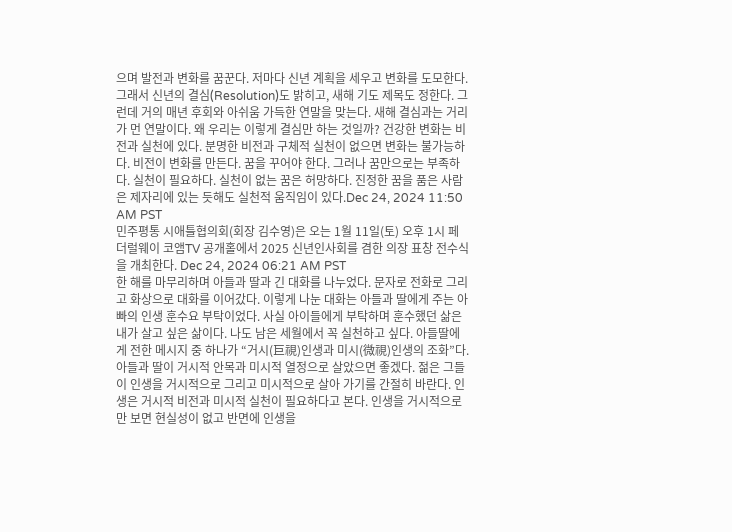으며 발전과 변화를 꿈꾼다. 저마다 신년 계획을 세우고 변화를 도모한다. 그래서 신년의 결심(Resolution)도 밝히고, 새해 기도 제목도 정한다. 그런데 거의 매년 후회와 아쉬움 가득한 연말을 맞는다. 새해 결심과는 거리가 먼 연말이다. 왜 우리는 이렇게 결심만 하는 것일까? 건강한 변화는 비전과 실천에 있다. 분명한 비전과 구체적 실천이 없으면 변화는 불가능하다. 비전이 변화를 만든다. 꿈을 꾸어야 한다. 그러나 꿈만으로는 부족하다. 실천이 필요하다. 실천이 없는 꿈은 허망하다. 진정한 꿈을 품은 사람은 제자리에 있는 듯해도 실천적 움직임이 있다.Dec 24, 2024 11:50 AM PST
민주평통 시애틀협의회(회장 김수영)은 오는 1월 11일(토) 오후 1시 페더럴웨이 코앰TV 공개홀에서 2025 신년인사회를 겸한 의장 표창 전수식을 개최한다. Dec 24, 2024 06:21 AM PST
한 해를 마무리하며 아들과 딸과 긴 대화를 나누었다. 문자로 전화로 그리고 화상으로 대화를 이어갔다. 이렇게 나눈 대화는 아들과 딸에게 주는 아빠의 인생 훈수요 부탁이었다. 사실 아이들에게 부탁하며 훈수했던 삶은 내가 살고 싶은 삶이다. 나도 남은 세월에서 꼭 실천하고 싶다. 아들딸에게 전한 메시지 중 하나가 “거시(巨視)인생과 미시(微視)인생의 조화”다. 아들과 딸이 거시적 안목과 미시적 열정으로 살았으면 좋겠다. 젊은 그들이 인생을 거시적으로 그리고 미시적으로 살아 가기를 간절히 바란다. 인생은 거시적 비전과 미시적 실천이 필요하다고 본다. 인생을 거시적으로만 보면 현실성이 없고 반면에 인생을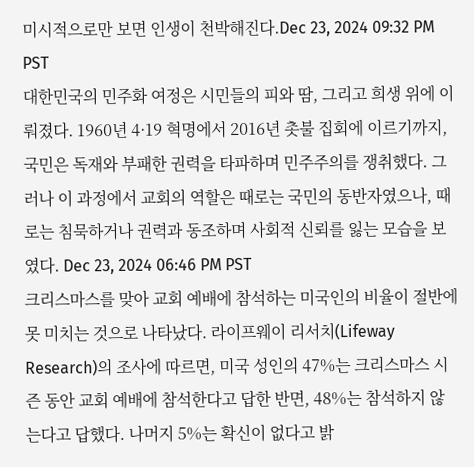미시적으로만 보면 인생이 천박해진다.Dec 23, 2024 09:32 PM PST
대한민국의 민주화 여정은 시민들의 피와 땀, 그리고 희생 위에 이뤄졌다. 1960년 4·19 혁명에서 2016년 촛불 집회에 이르기까지, 국민은 독재와 부패한 권력을 타파하며 민주주의를 쟁취했다. 그러나 이 과정에서 교회의 역할은 때로는 국민의 동반자였으나, 때로는 침묵하거나 권력과 동조하며 사회적 신뢰를 잃는 모습을 보였다. Dec 23, 2024 06:46 PM PST
크리스마스를 맞아 교회 예배에 참석하는 미국인의 비율이 절반에 못 미치는 것으로 나타났다. 라이프웨이 리서치(Lifeway Research)의 조사에 따르면, 미국 성인의 47%는 크리스마스 시즌 동안 교회 예배에 참석한다고 답한 반면, 48%는 참석하지 않는다고 답했다. 나머지 5%는 확신이 없다고 밝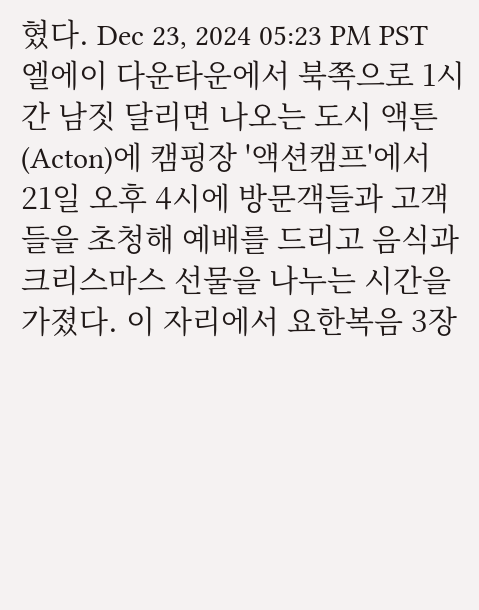혔다. Dec 23, 2024 05:23 PM PST
엘에이 다운타운에서 북쪽으로 1시간 남짓 달리면 나오는 도시 액튼(Acton)에 캠핑장 '액션캠프'에서 21일 오후 4시에 방문객들과 고객들을 초청해 예배를 드리고 음식과 크리스마스 선물을 나누는 시간을 가졌다. 이 자리에서 요한복음 3장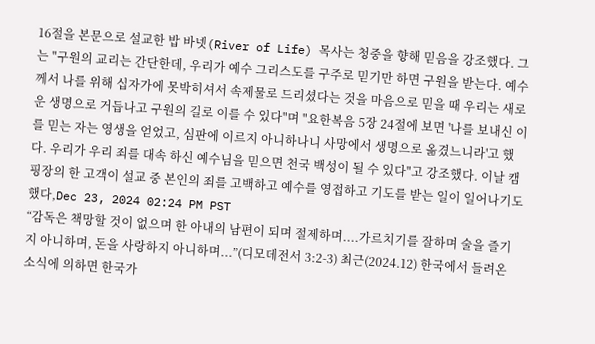16절을 본문으로 설교한 밥 바넷(River of Life) 목사는 청중을 향해 믿음을 강조했다. 그는 "구원의 교리는 간단한데, 우리가 예수 그리스도를 구주로 믿기만 하면 구원을 받는다. 예수께서 나를 위해 십자가에 못박히셔서 속제물로 드리셨다는 것을 마음으로 믿을 때 우리는 새로운 생명으로 거듭나고 구원의 길로 이를 수 있다"며 "요한복음 5장 24절에 보면 '나를 보내신 이를 믿는 자는 영생을 얻었고, 심판에 이르지 아니하나니 사망에서 생명으로 옮겼느니라'고 했다. 우리가 우리 죄를 대속 하신 예수님을 믿으면 천국 백성이 될 수 있다"고 강조했다. 이날 캠핑장의 한 고객이 설교 중 본인의 죄를 고백하고 예수를 영접하고 기도를 받는 일이 일어나기도 했다,Dec 23, 2024 02:24 PM PST
“감독은 책망할 것이 없으며 한 아내의 남편이 되며 절제하며....가르치기를 잘하며 술을 즐기지 아니하며, 돈을 사랑하지 아니하며...”(디모데전서 3:2-3) 최근(2024.12) 한국에서 들려온 소식에 의하면 한국가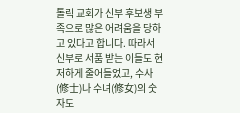톨릭 교회가 신부 후보생 부족으로 많은 어려움을 당하고 있다고 합니다. 따라서 신부로 서품 받는 이들도 현저하게 줄어들었고, 수사(修士)나 수녀(修女)의 숫자도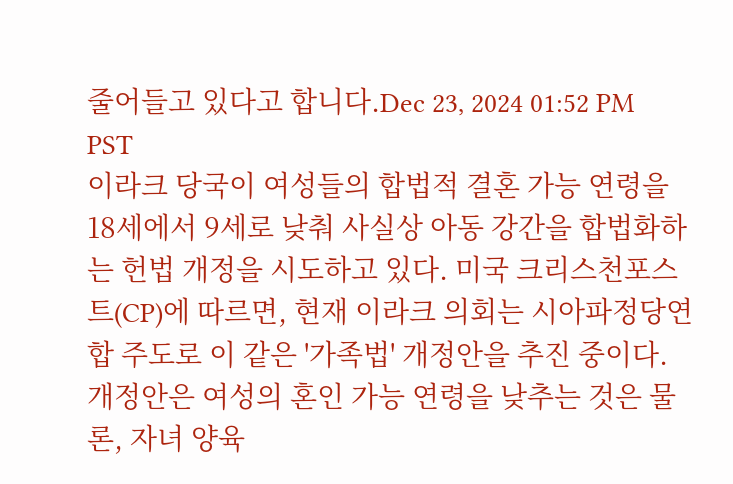줄어들고 있다고 합니다.Dec 23, 2024 01:52 PM PST
이라크 당국이 여성들의 합법적 결혼 가능 연령을 18세에서 9세로 낮춰 사실상 아동 강간을 합법화하는 헌법 개정을 시도하고 있다. 미국 크리스천포스트(CP)에 따르면, 현재 이라크 의회는 시아파정당연합 주도로 이 같은 '가족법' 개정안을 추진 중이다. 개정안은 여성의 혼인 가능 연령을 낮추는 것은 물론, 자녀 양육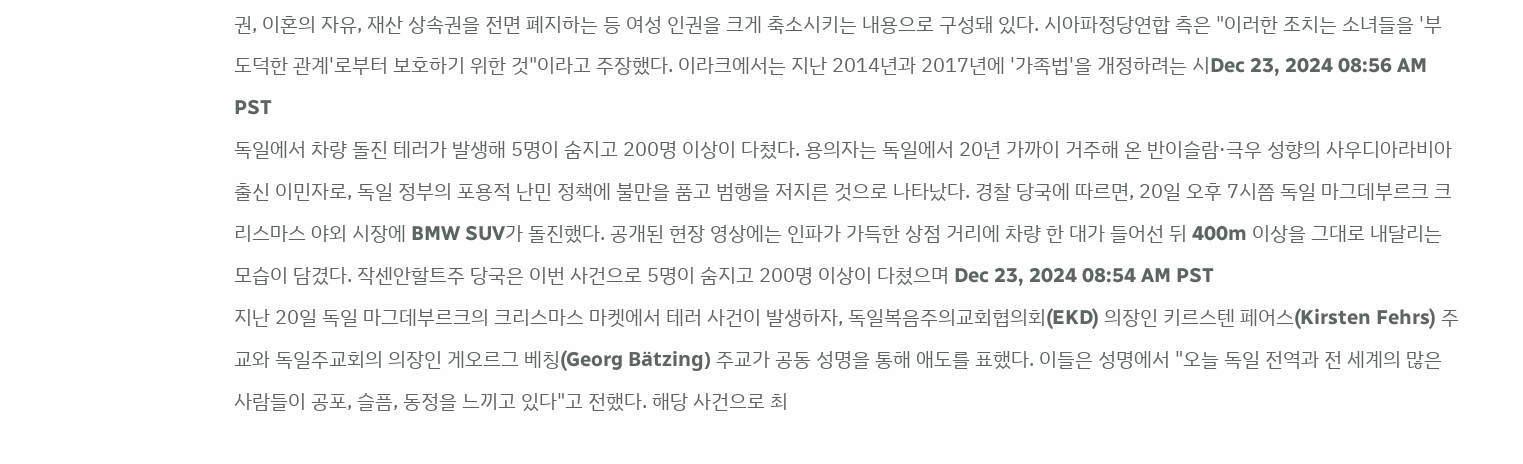권, 이혼의 자유, 재산 상속권을 전면 폐지하는 등 여성 인권을 크게 축소시키는 내용으로 구성돼 있다. 시아파정당연합 측은 "이러한 조치는 소녀들을 '부도덕한 관계'로부터 보호하기 위한 것"이라고 주장했다. 이라크에서는 지난 2014년과 2017년에 '가족법'을 개정하려는 시Dec 23, 2024 08:56 AM PST
독일에서 차량 돌진 테러가 발생해 5명이 숨지고 200명 이상이 다쳤다. 용의자는 독일에서 20년 가까이 거주해 온 반이슬람·극우 성향의 사우디아라비아 출신 이민자로, 독일 정부의 포용적 난민 정책에 불만을 품고 범행을 저지른 것으로 나타났다. 경찰 당국에 따르면, 20일 오후 7시쯤 독일 마그데부르크 크리스마스 야외 시장에 BMW SUV가 돌진했다. 공개된 현장 영상에는 인파가 가득한 상점 거리에 차량 한 대가 들어선 뒤 400m 이상을 그대로 내달리는 모습이 담겼다. 작센안할트주 당국은 이번 사건으로 5명이 숨지고 200명 이상이 다쳤으며 Dec 23, 2024 08:54 AM PST
지난 20일 독일 마그데부르크의 크리스마스 마켓에서 테러 사건이 발생하자, 독일복음주의교회협의회(EKD) 의장인 키르스텐 페어스(Kirsten Fehrs) 주교와 독일주교회의 의장인 게오르그 베칭(Georg Bätzing) 주교가 공동 성명을 통해 애도를 표했다. 이들은 성명에서 "오늘 독일 전역과 전 세계의 많은 사람들이 공포, 슬픔, 동정을 느끼고 있다"고 전했다. 해당 사건으로 최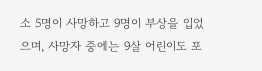소 5명이 사망하고 9명이 부상을 입었으며, 사망자 중에는 9살 어린이도 포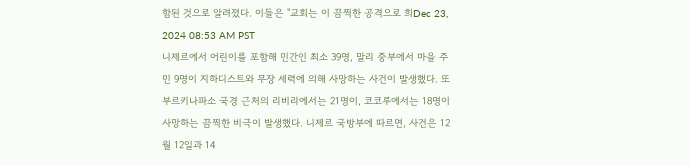함된 것으로 알려졌다. 이들은 "교회는 이 끔찍한 공격으로 희Dec 23, 2024 08:53 AM PST
니제르에서 어린이를 포함해 민간인 최소 39명, 말리 중부에서 마을 주민 9명이 지하디스트와 무장 세력에 의해 사망하는 사건이 발생했다. 또 부르키나파소 국경 근처의 리비리에서는 21명이, 코코루에서는 18명이 사망하는 끔찍한 비극이 발생했다. 니제르 국방부에 따르면, 사건은 12월 12일과 14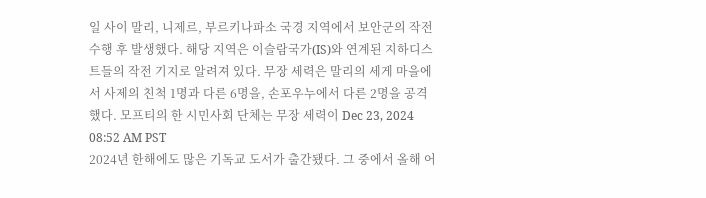일 사이 말리, 니제르, 부르키나파소 국경 지역에서 보안군의 작전 수행 후 발생했다. 해당 지역은 이슬람국가(IS)와 연계된 지하디스트들의 작전 기지로 알려져 있다. 무장 세력은 말리의 세게 마을에서 사제의 친척 1명과 다른 6명을, 손포우누에서 다른 2명을 공격했다. 모프티의 한 시민사회 단체는 무장 세력이 Dec 23, 2024 08:52 AM PST
2024년 한해에도 많은 기독교 도서가 출간됐다. 그 중에서 올해 어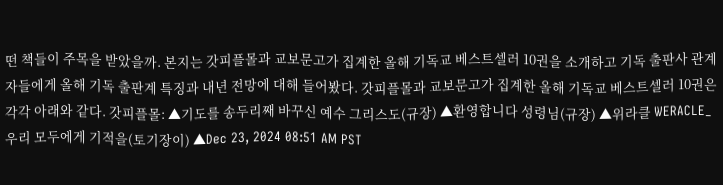떤 책들이 주목을 받았을까. 본지는 갓피플몰과 교보문고가 집계한 올해 기독교 베스트셀러 10권을 소개하고 기독 출판사 관계자들에게 올해 기독 출판계 특징과 내년 전망에 대해 들어봤다. 갓피플몰과 교보문고가 집계한 올해 기독교 베스트셀러 10권은 각각 아래와 같다. 갓피플몰: ▲기도를 송두리째 바꾸신 예수 그리스도(규장) ▲환영합니다 성령님(규장) ▲위라클 WERACLE_우리 모두에게 기적을(토기장이) ▲Dec 23, 2024 08:51 AM PST